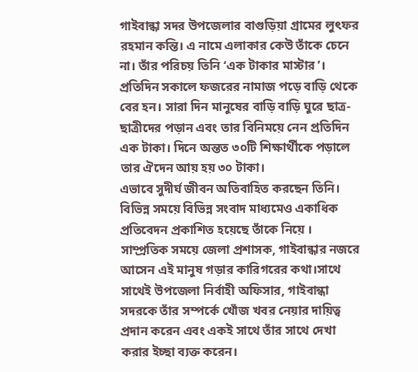গাইবান্ধা সদর উপজেলার বাগুড়িয়া গ্রামের লুৎফর রহমান কন্তি। এ নামে এলাকার কেউ তাঁকে চেনে না। তাঁর পরিচয় তিনি ‘এক টাকার মাস্টার’। প্রতিদিন সকালে ফজরের নামাজ পড়ে বাড়ি থেকে বের হন। সারা দিন মানুষের বাড়ি বাড়ি ঘুরে ছাত্র-ছাত্রীদের পড়ান এবং তার বিনিময়ে নেন প্রতিদিন এক টাকা। দিনে অন্তত ৩০টি শিক্ষার্থীকে পড়ালে তার ঐদেন আয় হয় ৩০ টাকা।
এভাবে সুদীর্ঘ জীবন অতিবাহিত করছেন তিনি। বিভিন্ন সময়ে বিভিন্ন সংবাদ মাধ্যমেও একাধিক প্রতিবেদন প্রকাশিত হয়েছে তাঁকে নিয়ে ।
সাম্প্রতিক সময়ে জেলা প্রশাসক, গাইবান্ধার নজরে আসেন এই মানুষ গড়ার কারিগরের কথা।সাথে সাথেই উপজেলা নির্বাহী অফিসার, গাইবান্ধা সদরকে তাঁর সম্পর্কে খোঁজ খবর নেয়ার দায়িত্ব প্রদান করেন এবং একই সাথে তাঁর সাথে দেখা করার ইচ্ছা ব্যক্ত করেন।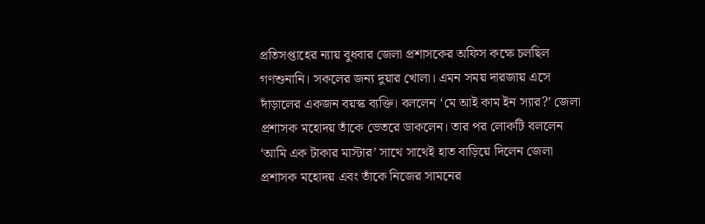প্রতিসপ্তাহের ন্যায় বুধবার জেলা প্রশাসকের অফিস কক্ষে চলছিল গণশুনানি। সকলের জন্য দুয়ার খোলা। এমন সময় দারজায় এসে দাঁড়ালের একজন বয়স্ক ব্যক্তি। বললেন ‘মে আই কাম ইন স্যার?’ জেলা প্রশাসক মহোদয় তাঁকে ভেতরে ডাকলেন। তার পর লোকটি বললেন ‘আমি এক টাকার মাস্টার’ সাথে সাথেই হাত বাড়িয়ে দিলেন জেলা প্রশাসক মহোদয় এবং তাঁকে নিজের সামনের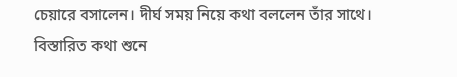চেয়ারে বসালেন। দীর্ঘ সময় নিয়ে কথা বললেন তাঁর সাথে।
বিস্তারিত কথা শুনে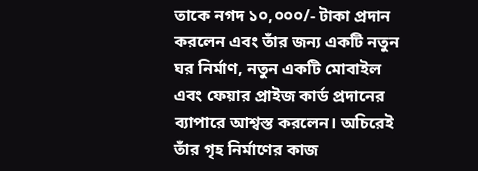তাকে নগদ ১০,০০০/- টাকা প্রদান করলেন এবং তাঁর জন্য একটি নতুন ঘর নির্মাণ, নতুন একটি মোবাইল এবং ফেয়ার প্রাইজ কার্ড প্রদানের ব্যাপারে আশ্বস্ত করলেন। অচিরেই তাঁর গৃহ নির্মাণের কাজ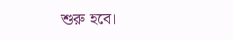শুরু হবে।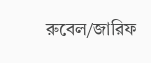রুবেল/জারিফ